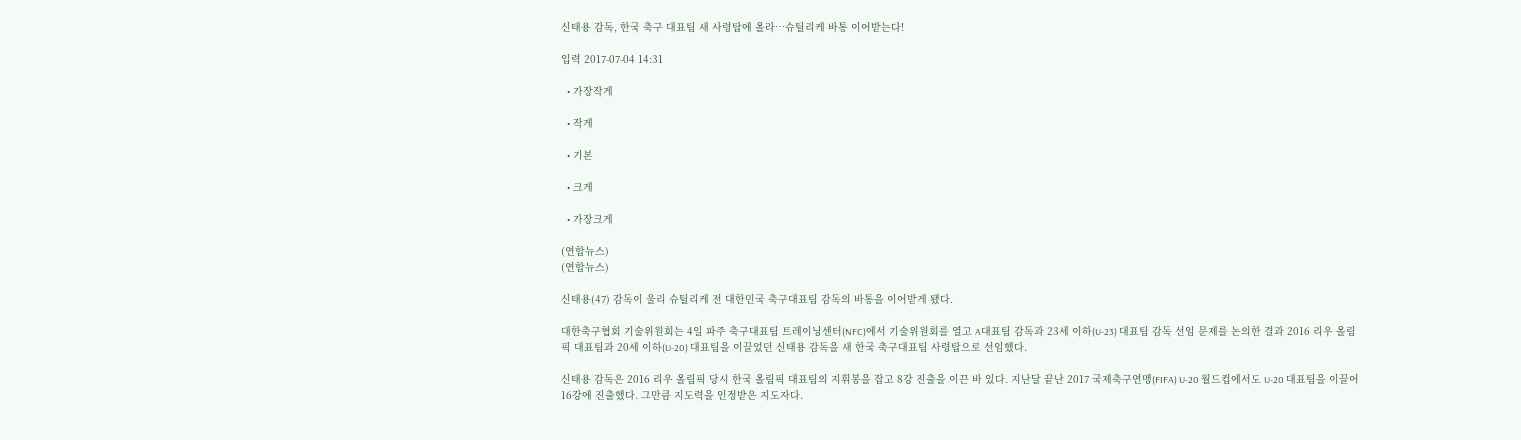신태용 감독, 한국 축구 대표팀 새 사령탑에 올라…슈틸리케 바통 이어받는다!

입력 2017-07-04 14:31

  • 가장작게

  • 작게

  • 기본

  • 크게

  • 가장크게

(연합뉴스)
(연합뉴스)

신태용(47) 감독이 울리 슈틸리케 전 대한민국 축구대표팀 감독의 바통을 이어받게 됐다.

대한축구협회 기술위원회는 4일 파주 축구대표팀 트레이닝센터(NFC)에서 기술위원회를 열고 A대표팀 감독과 23세 이하(U-23) 대표팀 감독 선임 문제를 논의한 결과 2016 리우 올림픽 대표팀과 20세 이하(U-20) 대표팀을 이끌었던 신태용 감독을 새 한국 축구대표팀 사령탑으로 선임했다.

신태용 감독은 2016 리우 올림픽 당시 한국 올림픽 대표팀의 지휘봉을 잡고 8강 진출을 이끈 바 있다. 지난달 끝난 2017 국제축구연맹(FIFA) U-20 월드컵에서도 U-20 대표팀을 이끌어 16강에 진출했다. 그만큼 지도력을 인정받은 지도자다.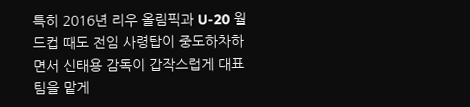특히 2016년 리우 올림픽과 U-20 월드컵 때도 전임 사령탑이 중도하차하면서 신태용 감독이 갑작스럽게 대표팀을 맡게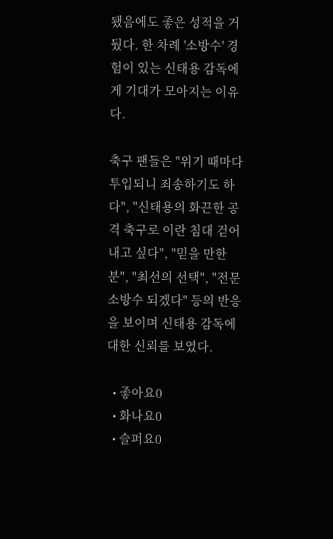됐음에도 좋은 성적을 거뒀다. 한 차례 '소방수' 경험이 있는 신태용 감독에게 기대가 모아지는 이유다.

축구 팬들은 "위기 때마다 투입되니 죄송하기도 하다", "신태용의 화끈한 공격 축구로 이란 침대 걷어내고 싶다", "믿을 만한 분", "최선의 선택", "전문 소방수 되겠다" 등의 반응을 보이며 신태용 감독에 대한 신뢰를 보였다.

  • 좋아요0
  • 화나요0
  • 슬퍼요0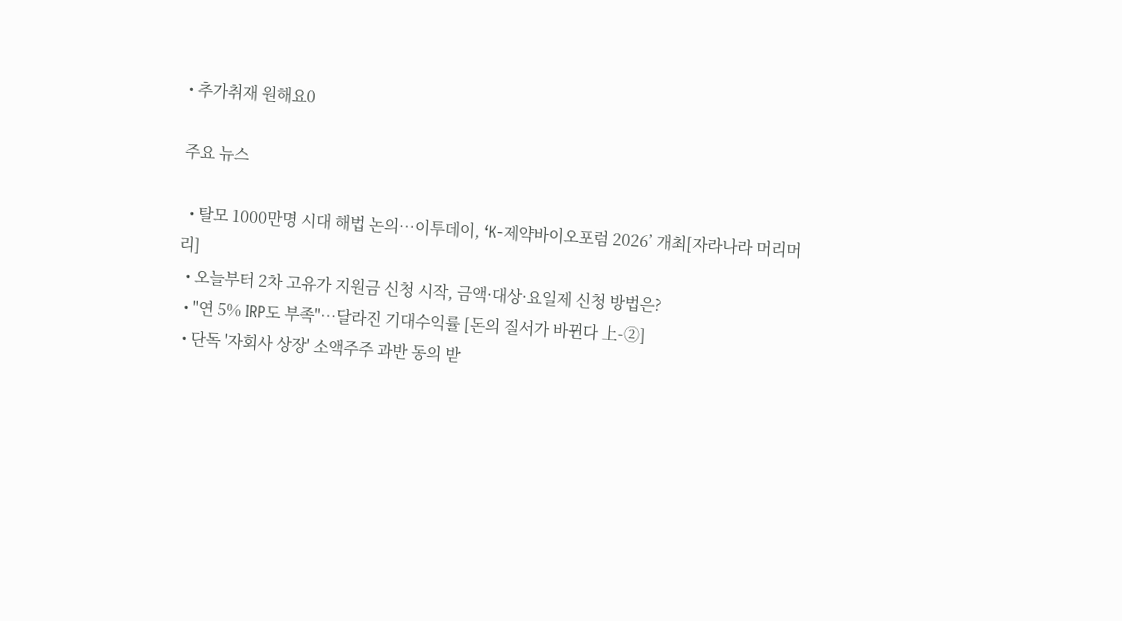• 추가취재 원해요0

주요 뉴스

  • 탈모 1000만명 시대 해법 논의…이투데이, ‘K-제약바이오포럼 2026’ 개최[자라나라 머리머리]
  • 오늘부터 2차 고유가 지원금 신청 시작, 금액·대상·요일제 신청 방법은?
  • "연 5% IRP도 부족"…달라진 기대수익률 [돈의 질서가 바뀐다 上-②]
  • 단독 '자회사 상장' 소액주주 과반 동의 받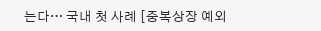는다… 국내 첫 사례 [중복상장 예외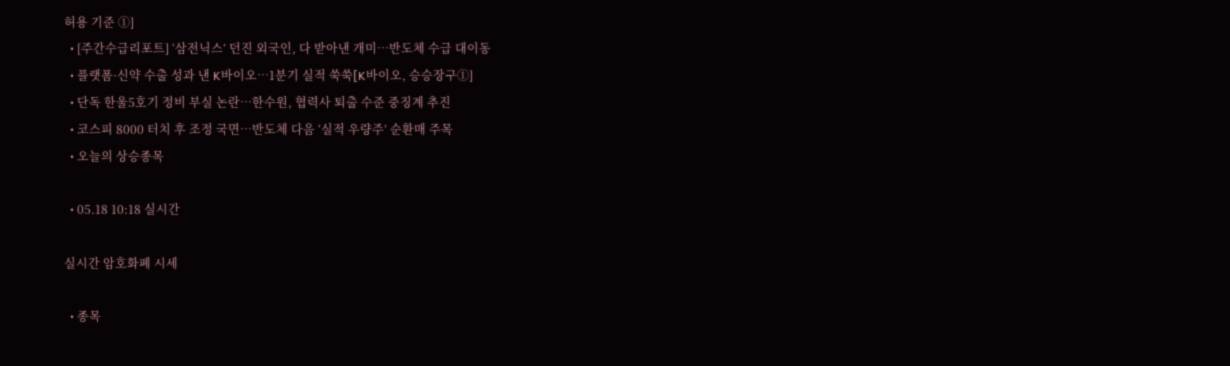허용 기준 ①]
  • [주간수급리포트] ‘삼전닉스’ 던진 외국인, 다 받아낸 개미⋯반도체 수급 대이동
  • 플랫폼·신약 수출 성과 낸 K바이오…1분기 실적 쑥쑥[K바이오, 승승장구①]
  • 단독 한울5호기 정비 부실 논란…한수원, 협력사 퇴출 수준 중징계 추진
  • 코스피 8000 터치 후 조정 국면…반도체 다음 ‘실적 우량주’ 순환매 주목
  • 오늘의 상승종목

  • 05.18 10:18 실시간

실시간 암호화폐 시세

  • 종목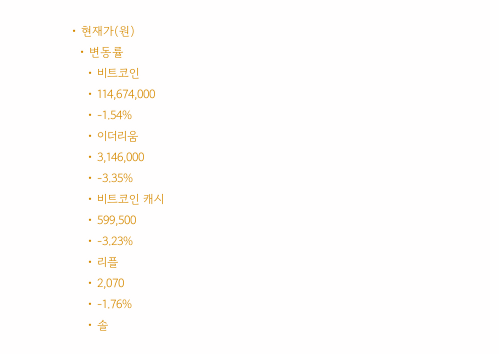• 현재가(원)
  • 변동률
    • 비트코인
    • 114,674,000
    • -1.54%
    • 이더리움
    • 3,146,000
    • -3.35%
    • 비트코인 캐시
    • 599,500
    • -3.23%
    • 리플
    • 2,070
    • -1.76%
    • 솔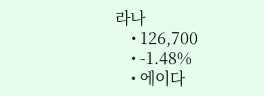라나
    • 126,700
    • -1.48%
    • 에이다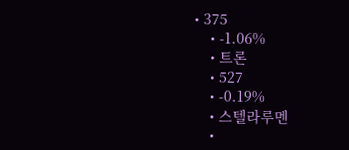• 375
    • -1.06%
    • 트론
    • 527
    • -0.19%
    • 스텔라루멘
    •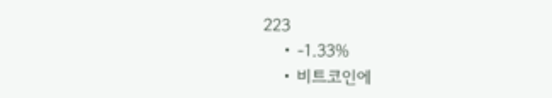223
    • -1.33%
    • 비트코인에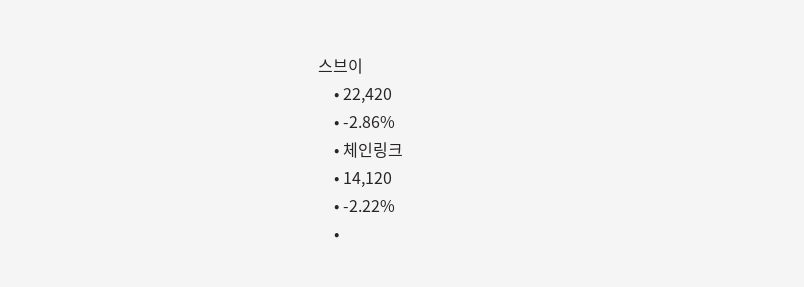스브이
    • 22,420
    • -2.86%
    • 체인링크
    • 14,120
    • -2.22%
    •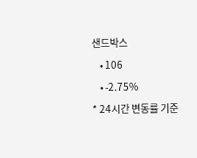샌드박스
    • 106
    • -2.75%
* 24시간 변동률 기준